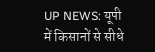UP NEWS: यूपी में किसानों से सीधे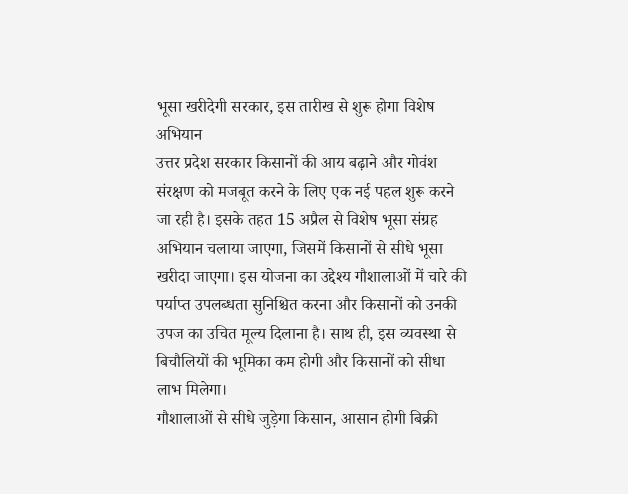भूसा खरीदेगी सरकार, इस तारीख से शुरू होगा विशेष अभियान
उत्तर प्रदेश सरकार किसानों की आय बढ़ाने और गोवंश संरक्षण को मजबूत करने के लिए एक नई पहल शुरू करने जा रही है। इसके तहत 15 अप्रैल से विशेष भूसा संग्रह अभियान चलाया जाएगा, जिसमें किसानों से सीधे भूसा खरीदा जाएगा। इस योजना का उद्देश्य गौशालाओं में चारे की पर्याप्त उपलब्धता सुनिश्चित करना और किसानों को उनकी उपज का उचित मूल्य दिलाना है। साथ ही, इस व्यवस्था से बिचौलियों की भूमिका कम होगी और किसानों को सीधा लाभ मिलेगा।
गौशालाओं से सीधे जुड़ेगा किसान, आसान होगी बिक्री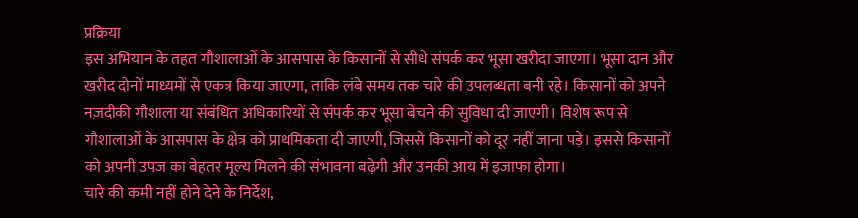प्रक्रिया
इस अभियान के तहत गौशालाओं के आसपास के किसानों से सीधे संपर्क कर भूसा खरीदा जाएगा। भूसा दान और खरीद दोनों माध्यमों से एकत्र किया जाएगा, ताकि लंबे समय तक चारे की उपलब्धता बनी रहे। किसानों को अपने नज़दीकी गौशाला या संबंधित अधिकारियों से संपर्क कर भूसा बेचने की सुविधा दी जाएगी। विशेष रूप से गौशालाओं के आसपास के क्षेत्र को प्राथमिकता दी जाएगी, जिससे किसानों को दूर नहीं जाना पड़े। इससे किसानों को अपनी उपज का बेहतर मूल्य मिलने की संभावना बढ़ेगी और उनकी आय में इजाफा होगा।
चारे की कमी नहीं होने देने के निर्देश,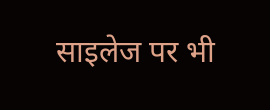साइलेज पर भी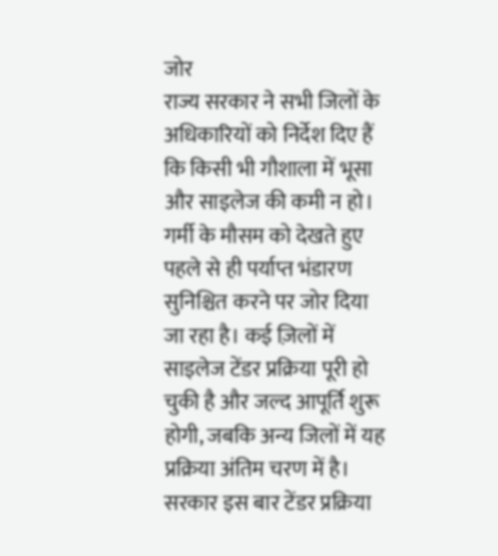जोर
राज्य सरकार ने सभी जिलों के अधिकारियों को निर्देश दिए हैं कि किसी भी गौशाला में भूसा और साइलेज की कमी न हो। गर्मी के मौसम को देखते हुए पहले से ही पर्याप्त भंडारण सुनिश्चित करने पर जोर दिया जा रहा है। कई ज़िलों में साइलेज टेंडर प्रक्रिया पूरी हो चुकी है और जल्द आपूर्ति शुरू होगी, जबकि अन्य जिलों में यह प्रक्रिया अंतिम चरण में है। सरकार इस बार टेंडर प्रक्रिया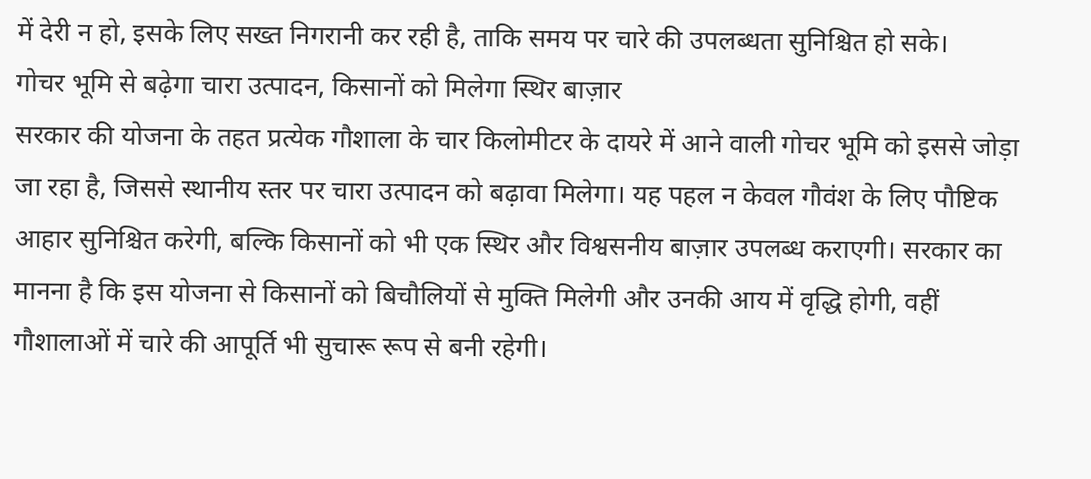में देरी न हो, इसके लिए सख्त निगरानी कर रही है, ताकि समय पर चारे की उपलब्धता सुनिश्चित हो सके।
गोचर भूमि से बढ़ेगा चारा उत्पादन, किसानों को मिलेगा स्थिर बाज़ार
सरकार की योजना के तहत प्रत्येक गौशाला के चार किलोमीटर के दायरे में आने वाली गोचर भूमि को इससे जोड़ा जा रहा है, जिससे स्थानीय स्तर पर चारा उत्पादन को बढ़ावा मिलेगा। यह पहल न केवल गौवंश के लिए पौष्टिक आहार सुनिश्चित करेगी, बल्कि किसानों को भी एक स्थिर और विश्वसनीय बाज़ार उपलब्ध कराएगी। सरकार का मानना है कि इस योजना से किसानों को बिचौलियों से मुक्ति मिलेगी और उनकी आय में वृद्धि होगी, वहीं गौशालाओं में चारे की आपूर्ति भी सुचारू रूप से बनी रहेगी।